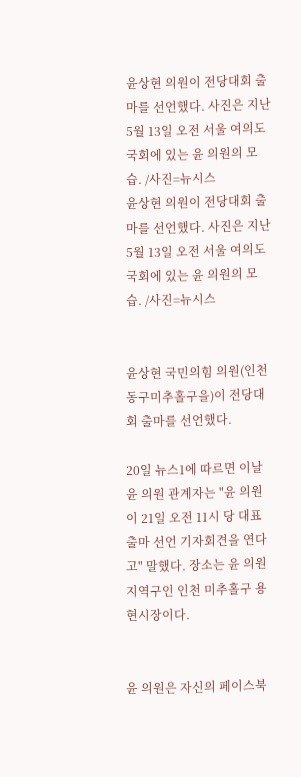윤상현 의원이 전당대회 출마를 선언했다. 사진은 지난 5월 13일 오전 서울 여의도 국회에 있는 윤 의원의 모습. /사진=뉴시스
윤상현 의원이 전당대회 출마를 선언했다. 사진은 지난 5월 13일 오전 서울 여의도 국회에 있는 윤 의원의 모습. /사진=뉴시스


윤상현 국민의힘 의원(인천 동구미추홀구을)이 전당대회 출마를 선언했다.

20일 뉴스1에 따르면 이날 윤 의원 관계자는 "윤 의원이 21일 오전 11시 당 대표 출마 선언 기자회견을 연다고" 말했다. 장소는 윤 의원 지역구인 인천 미추홀구 용현시장이다.


윤 의원은 자신의 페이스북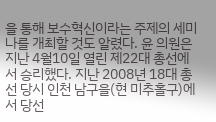을 통해 보수혁신이라는 주제의 세미나를 개최할 것도 알렸다. 윤 의원은 지난 4월10일 열린 제22대 총선에서 승리했다. 지난 2008년 18대 총선 당시 인천 남구을(현 미추홀구)에서 당선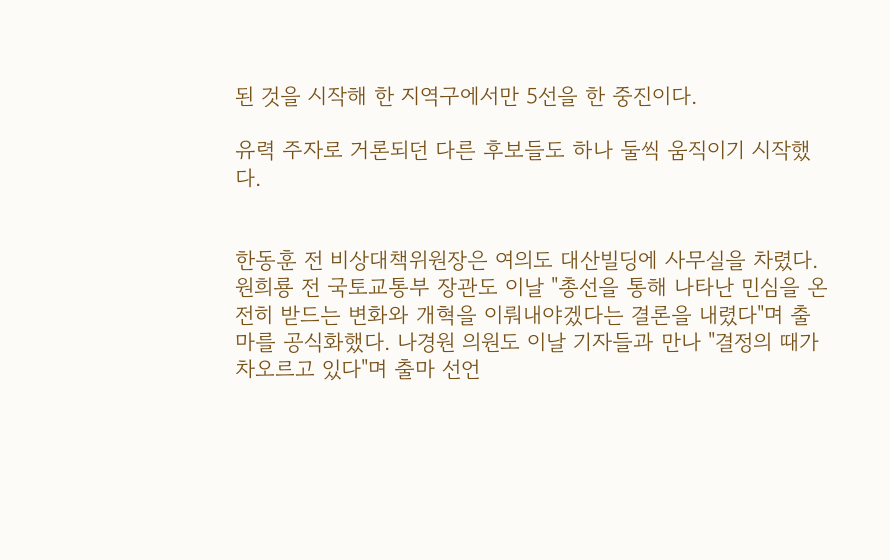된 것을 시작해 한 지역구에서만 5선을 한 중진이다.

유력 주자로 거론되던 다른 후보들도 하나 둘씩 움직이기 시작했다.


한동훈 전 비상대책위원장은 여의도 대산빌딩에 사무실을 차렸다. 원희룡 전 국토교통부 장관도 이날 "총선을 통해 나타난 민심을 온전히 받드는 변화와 개혁을 이뤄내야겠다는 결론을 내렸다"며 출마를 공식화했다. 나경원 의원도 이날 기자들과 만나 "결정의 때가 차오르고 있다"며 출마 선언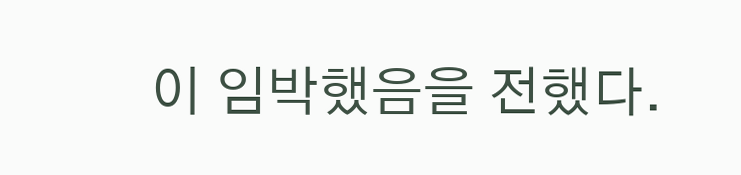이 임박했음을 전했다.